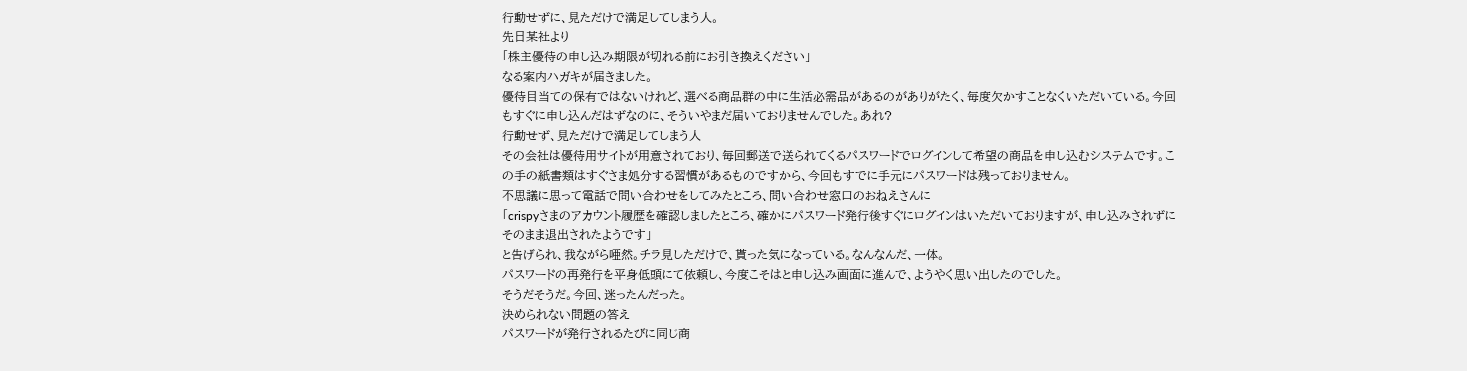行動せずに、見ただけで満足してしまう人。
先日某社より
「株主優待の申し込み期限が切れる前にお引き換えください」
なる案内ハガキが届きました。
優待目当ての保有ではないけれど、選べる商品群の中に生活必需品があるのがありがたく、毎度欠かすことなくいただいている。今回もすぐに申し込んだはずなのに、そういやまだ届いておりませんでした。あれ?
行動せず、見ただけで満足してしまう人
その会社は優待用サイトが用意されており、毎回郵送で送られてくるパスワードでログインして希望の商品を申し込むシステムです。この手の紙書類はすぐさま処分する習慣があるものですから、今回もすでに手元にパスワードは残っておりません。
不思議に思って電話で問い合わせをしてみたところ、問い合わせ窓口のおねえさんに
「crispyさまのアカウント履歴を確認しましたところ、確かにパスワード発行後すぐにログインはいただいておりますが、申し込みされずにそのまま退出されたようです」
と告げられ、我ながら唖然。チラ見しただけで、貰った気になっている。なんなんだ、一体。
パスワードの再発行を平身低頭にて依頼し、今度こそはと申し込み画面に進んで、ようやく思い出したのでした。
そうだそうだ。今回、迷ったんだった。
決められない問題の答え
パスワードが発行されるたびに同じ商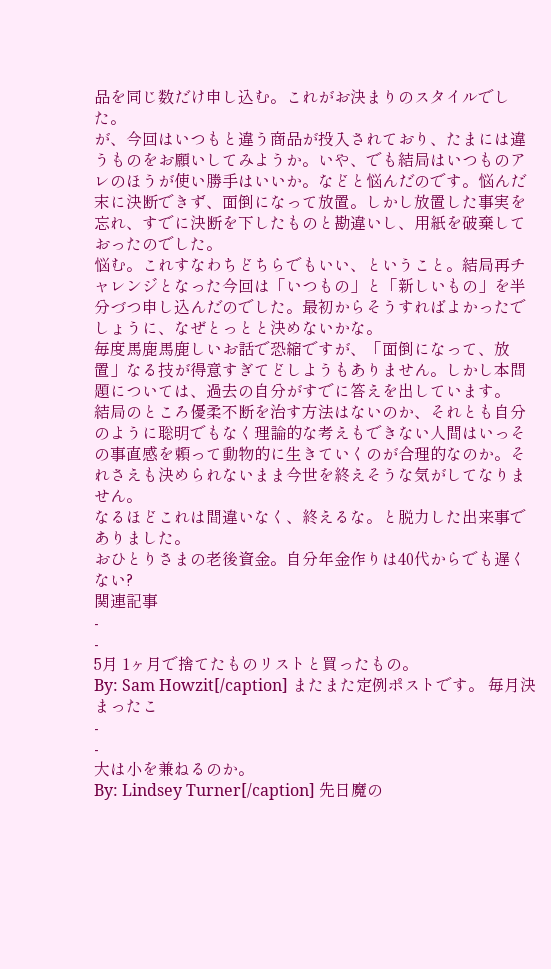品を同じ数だけ申し込む。これがお決まりのスタイルでした。
が、今回はいつもと違う商品が投入されており、たまには違うものをお願いしてみようか。いや、でも結局はいつものアレのほうが使い勝手はいいか。などと悩んだのです。悩んだ末に決断できず、面倒になって放置。しかし放置した事実を忘れ、すでに決断を下したものと勘違いし、用紙を破棄しておったのでした。
悩む。これすなわちどちらでもいい、ということ。結局再チャレンジとなった今回は「いつもの」と「新しいもの」を半分づつ申し込んだのでした。最初からそうすればよかったでしょうに、なぜとっとと決めないかな。
毎度馬鹿馬鹿しいお話で恐縮ですが、「面倒になって、放置」なる技が得意すぎてどしようもありません。しかし本問題については、過去の自分がすでに答えを出しています。
結局のところ優柔不断を治す方法はないのか、それとも自分のように聡明でもなく理論的な考えもできない人間はいっその事直感を頼って動物的に生きていくのが合理的なのか。それさえも決められないまま今世を終えそうな気がしてなりません。
なるほどこれは間違いなく、終えるな。と脱力した出来事でありました。
おひとりさまの老後資金。自分年金作りは40代からでも遅くない?
関連記事
-
-
5月 1ヶ月で捨てたものリストと買ったもの。
By: Sam Howzit[/caption] またまた定例ポストです。 毎月決まったこ
-
-
大は小を兼ねるのか。
By: Lindsey Turner[/caption] 先日魔の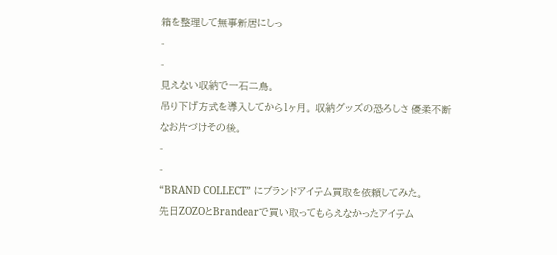箱を整理して無事新居にしっ
-
-
見えない収納で一石二鳥。
吊り下げ方式を導入してから1ヶ月。 収納グッズの恐ろしさ 優柔不断なお片づけその後。
-
-
“BRAND COLLECT” にブランドアイテム買取を依頼してみた。
先日ZOZOとBrandearで買い取ってもらえなかったアイテム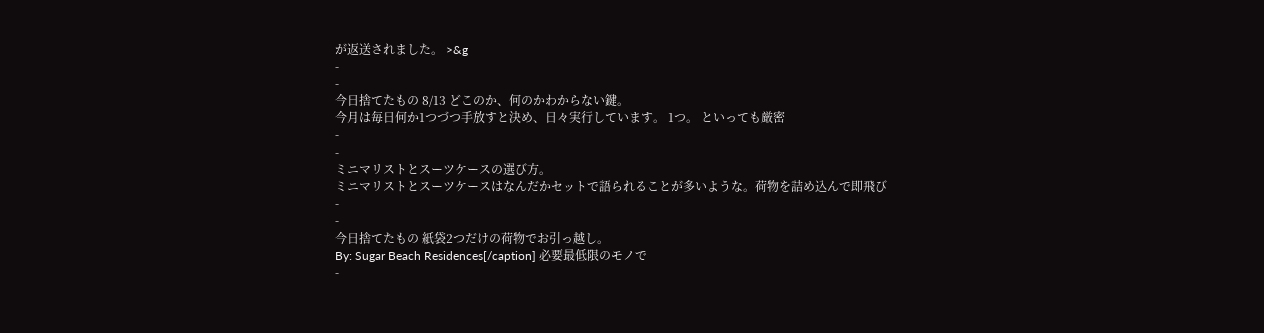が返送されました。 >&g
-
-
今日捨てたもの 8/13 どこのか、何のかわからない鍵。
今月は毎日何か1つづつ手放すと決め、日々実行しています。 1つ。 といっても厳密
-
-
ミニマリストとスーツケースの選び方。
ミニマリストとスーツケースはなんだかセットで語られることが多いような。荷物を詰め込んで即飛び
-
-
今日捨てたもの 紙袋2つだけの荷物でお引っ越し。
By: Sugar Beach Residences[/caption] 必要最低限のモノで
-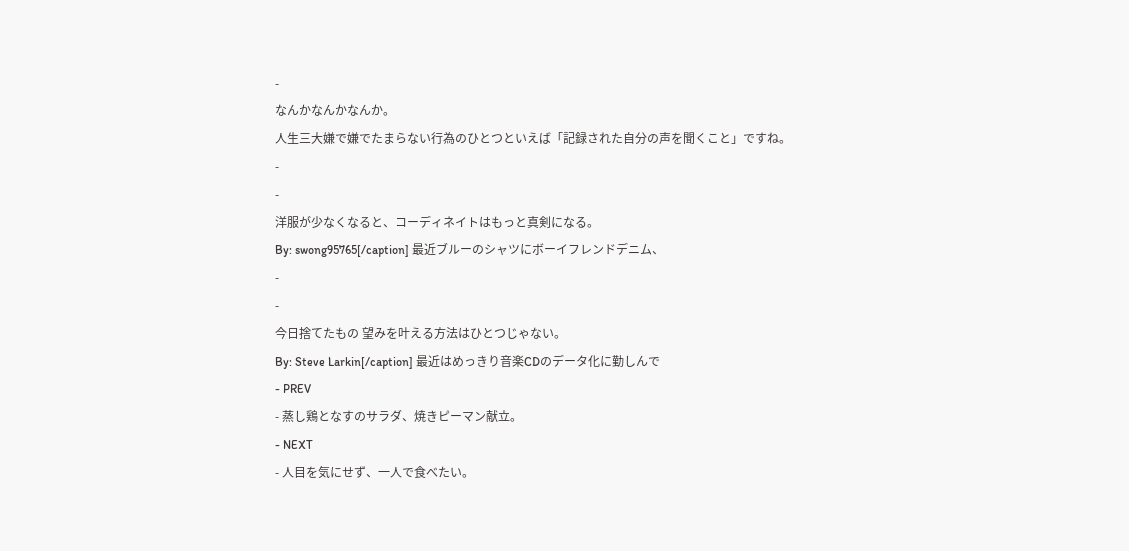-
なんかなんかなんか。
人生三大嫌で嫌でたまらない行為のひとつといえば「記録された自分の声を聞くこと」ですね。
-
-
洋服が少なくなると、コーディネイトはもっと真剣になる。
By: swong95765[/caption] 最近ブルーのシャツにボーイフレンドデニム、
-
-
今日捨てたもの 望みを叶える方法はひとつじゃない。
By: Steve Larkin[/caption] 最近はめっきり音楽CDのデータ化に勤しんで
- PREV
- 蒸し鶏となすのサラダ、焼きピーマン献立。
- NEXT
- 人目を気にせず、一人で食べたい。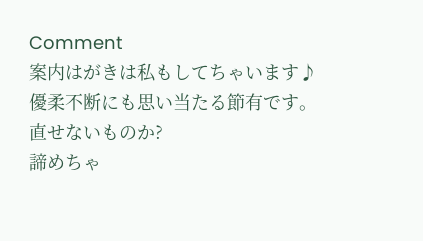Comment
案内はがきは私もしてちゃいます♪
優柔不断にも思い当たる節有です。
直せないものか?
諦めちゃ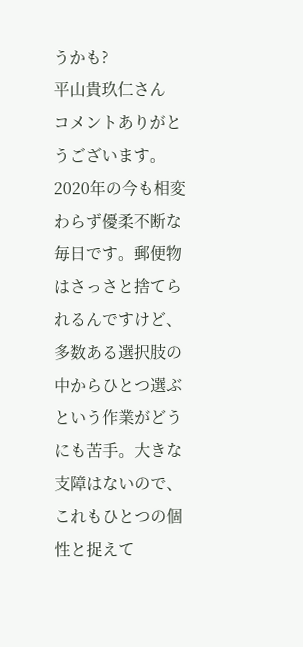うかも?
平山貴玖仁さん
コメントありがとうございます。
2020年の今も相変わらず優柔不断な毎日です。郵便物はさっさと捨てられるんですけど、多数ある選択肢の中からひとつ選ぶという作業がどうにも苦手。大きな支障はないので、これもひとつの個性と捉えて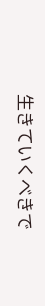生きていくべきで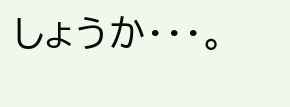しょうか・・・。